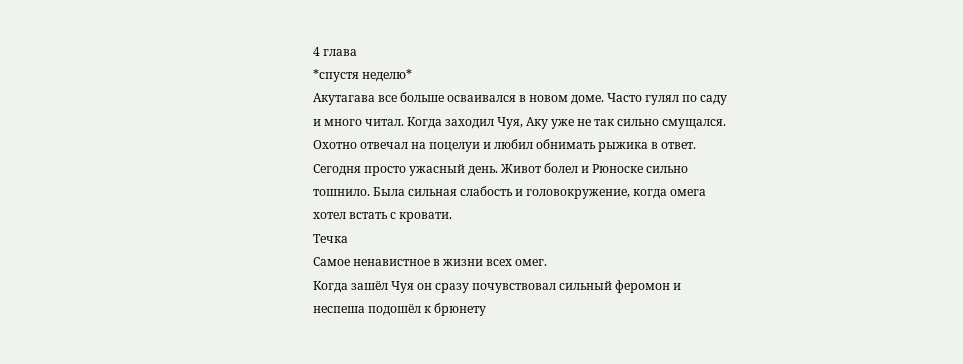4 глава
*спустя неделю*
Акутагава все больше осваивался в новом доме. Часто гулял по саду и много читал. Когда заходил Чуя, Аку уже не так сильно смущался. Охотно отвечал на поцелуи и любил обнимать рыжика в ответ.
Сегодня просто ужасный день. Живот болел и Рюноске сильно тошнило. Была сильная слабость и головокружение, когда омега хотел встать с кровати.
Течка
Самое ненавистное в жизни всех омег.
Когда зашёл Чуя он сразу почувствовал сильный феромон и неспеша подошёл к брюнету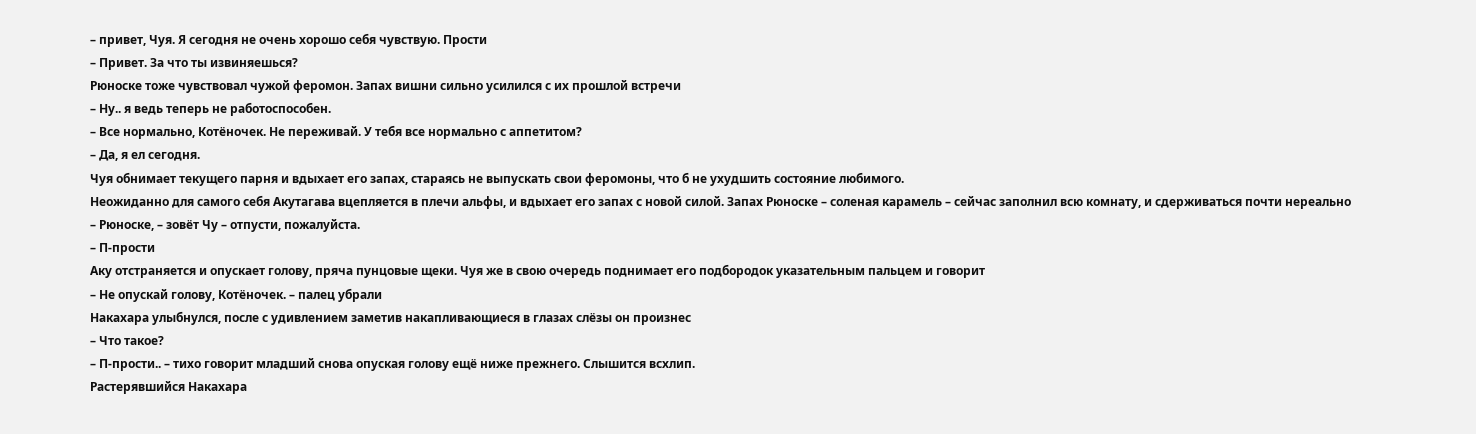– привет, Чуя. Я сегодня не очень хорошо себя чувствую. Прости
– Привет. За что ты извиняешься?
Рюноске тоже чувствовал чужой феромон. Запах вишни сильно усилился с их прошлой встречи
– Ну.. я ведь теперь не работоспособен.
– Все нормально, Котёночек. Не переживай. У тебя все нормально с аппетитом?
– Да, я ел сегодня.
Чуя обнимает текущего парня и вдыхает его запах, стараясь не выпускать свои феромоны, что б не ухудшить состояние любимого.
Неожиданно для самого себя Акутагава вцепляется в плечи альфы, и вдыхает его запах с новой силой. Запах Рюноске – соленая карамель – сейчас заполнил всю комнату, и сдерживаться почти нереально
– Рюноске, – зовёт Чу – отпусти, пожалуйста.
– П-прости
Аку отстраняется и опускает голову, пряча пунцовые щеки. Чуя же в свою очередь поднимает его подбородок указательным пальцем и говорит
– Не опускай голову, Котёночек. – палец убрали
Накахара улыбнулся, после с удивлением заметив накапливающиеся в глазах слёзы он произнес
– Что такое?
– П-прости.. – тихо говорит младший снова опуская голову ещё ниже прежнего. Слышится всхлип.
Растерявшийся Накахара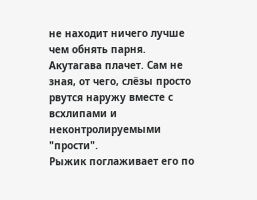не находит ничего лучше чем обнять парня.
Акутагава плачет. Сам не зная, от чего, слёзы просто рвутся наружу вместе с всхлипами и неконтролируемыми "прости".
Рыжик поглаживает его по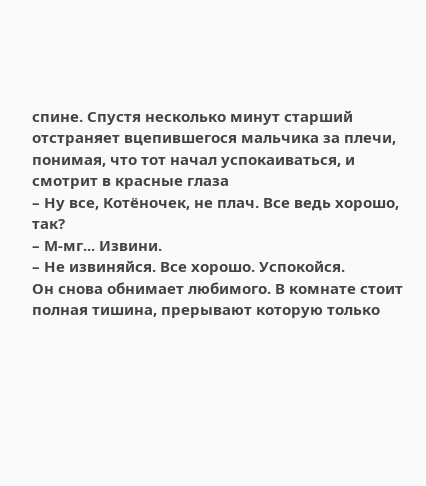спине. Спустя несколько минут старший отстраняет вцепившегося мальчика за плечи, понимая, что тот начал успокаиваться, и смотрит в красные глаза
– Ну все, Котёночек, не плач. Все ведь хорошо, так?
– М-мг... Извини.
– Не извиняйся. Все хорошо. Успокойся.
Он снова обнимает любимого. В комнате стоит полная тишина, прерывают которую только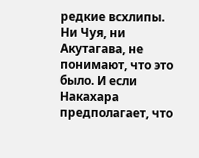редкие всхлипы.
Ни Чуя, ни Акутагава, не понимают, что это было. И если Накахара предполагает, что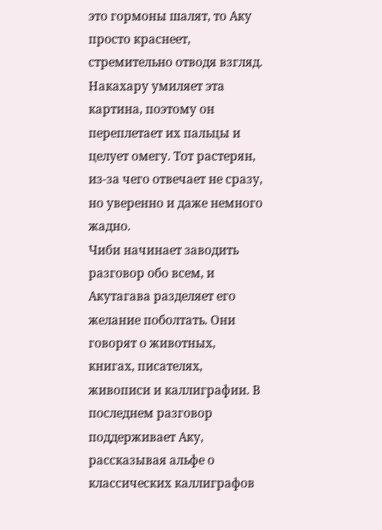это гормоны шалят, то Аку просто краснеет, стремительно отводя взгляд. Накахару умиляет эта картина, поэтому он переплетает их пальцы и целует омегу. Тот растерян, из-за чего отвечает не сразу, но уверенно и даже немного жадно.
Чиби начинает заводить разговор обо всем, и Акутагава разделяет его желание поболтать. Они говорят о животных, книгах, писателях, живописи и каллиграфии. В последнем разговор поддерживает Аку, рассказывая альфе о классических каллиграфов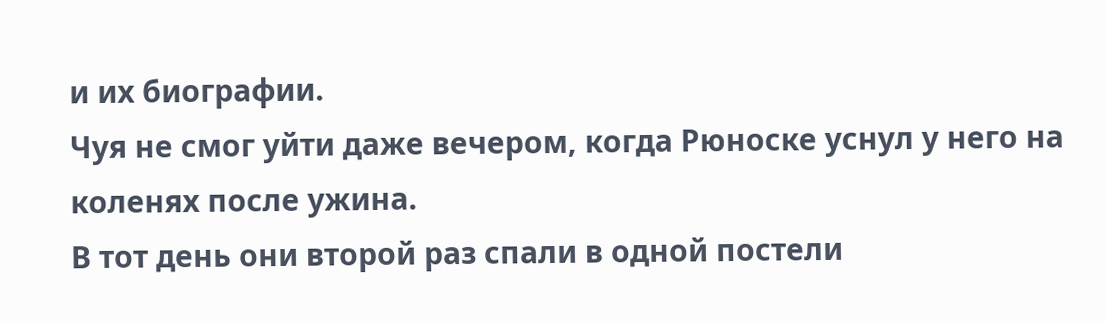и их биографии.
Чуя не смог уйти даже вечером, когда Рюноске уснул у него на коленях после ужина.
В тот день они второй раз спали в одной постели